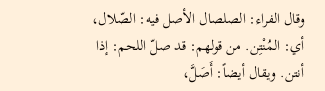وقال الفراء: الصلصال الأصل فيه: الصّلال، أي: المُنْتِن. من قولهم: قد صلّ اللحم: إذا أنتن. ويقال أيضاً: أَصَلَّ،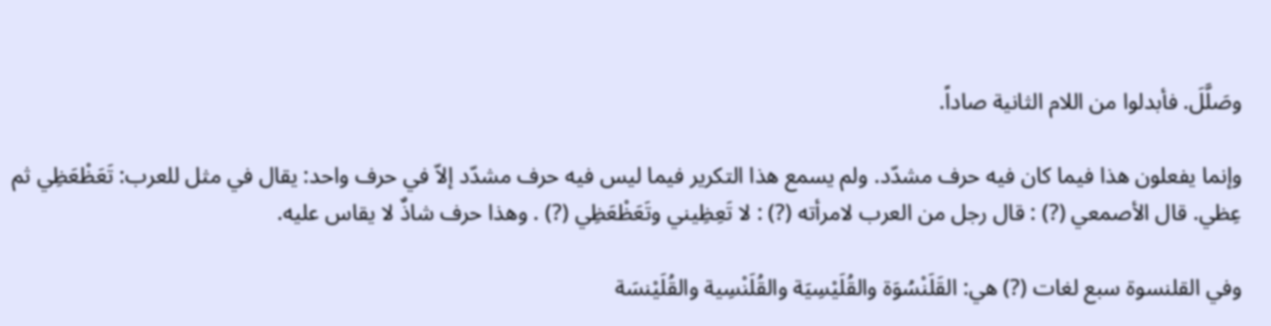وصَلَّلَ. فأبدلوا من اللام الثانية صاداً.

وإنما يفعلون هذا فيما كان فيه حرف مشدّد. ولم يسمع هذا التكرير فيما ليس فيه حرف مشدّد إلاّ في حرف واحد: يقال في مثل للعرب: تَعَظْعَظِي ثم عِظي. قال الأصمعي (?) : قال رجل من العرب لامرأته (?) : لا تَعِظِيني وتَعَظْعَظِي (?) . وهذا حرف شاذٌ لا يقاس عليه.

وفي القلنسوة سبع لغات (?) هي: القَلَنْسُوَة والقُلَيْسِيَة والقُلَنْسِية والقُلَيْنسَة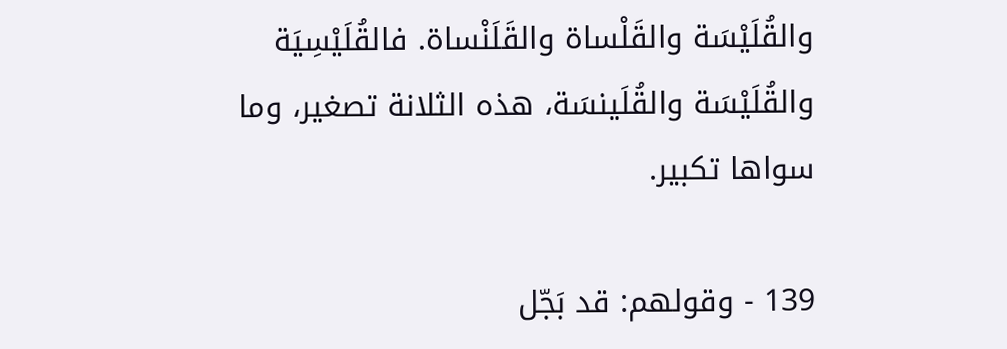والقُلَيْسَة والقَلْساة والقَلَنْساة. فالقُلَيْسِيَة والقُلَيْسَة والقُلَينسَة، هذه الثلانة تصغير، وما سواها تكبير.

139 - وقولهم: قد بَجّل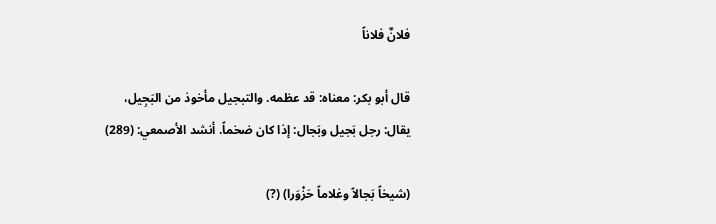فلانٌ فلاناً

قال أبو بكر: معناه: قد عظمه. والتبجيل مأخوذ من البَجِيل، يقال: رجل بَجيل وبَجال: إذا كان ضخماً. أنشد الأصمعي: (289)

(شيخاً بَجالاً وغلاماً حَزْوَرا) (?)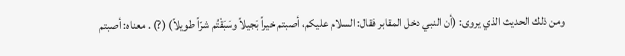ومن ذلك الحديث الذي يروى: (أن النبي دخل المقابر فقال: السلام عليكم، أصبتم خيراً بَجيلاً وسَبَقْتُم شرّاً طويلاً) (?) . معناه: أصبتم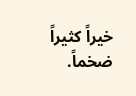خيراً كثيراً ضخماً.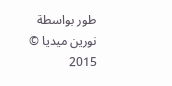طور بواسطة نورين ميديا © 2015